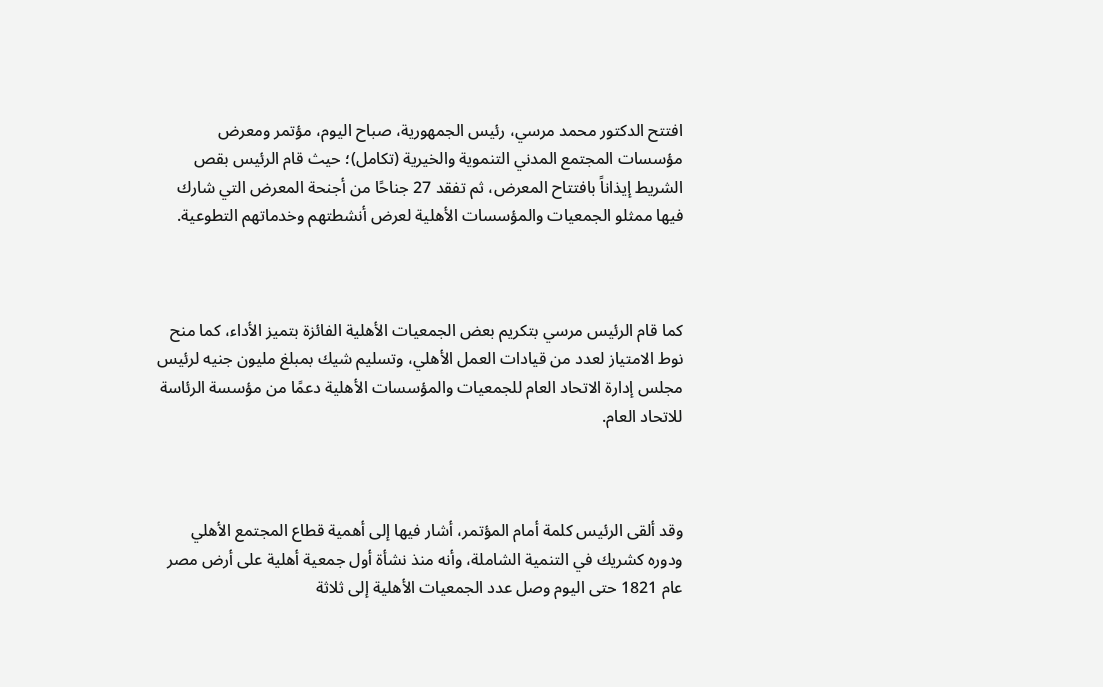افتتح الدكتور محمد مرسي، رئيس الجمهورية، صباح اليوم، مؤتمر ومعرض مؤسسات المجتمع المدني التنموية والخيرية (تكامل)؛ حيث قام الرئيس بقص الشريط إيذاناً بافتتاح المعرض، ثم تفقد 27 جناحًا من أجنحة المعرض التي شارك فيها ممثلو الجمعيات والمؤسسات الأهلية لعرض أنشطتهم وخدماتهم التطوعية.



كما قام الرئيس مرسي بتكريم بعض الجمعيات الأهلية الفائزة بتميز الأداء، كما منح نوط الامتياز لعدد من قيادات العمل الأهلي، وتسليم شيك بمبلغ مليون جنيه لرئيس مجلس إدارة الاتحاد العام للجمعيات والمؤسسات الأهلية دعمًا من مؤسسة الرئاسة للاتحاد العام.



وقد ألقى الرئيس كلمة أمام المؤتمر، أشار فيها إلى أهمية قطاع المجتمع الأهلي ودوره كشريك في التنمية الشاملة، وأنه منذ نشأة أول جمعية أهلية على أرض مصر عام 1821 حتى اليوم وصل عدد الجمعيات الأهلية إلى ثلاثة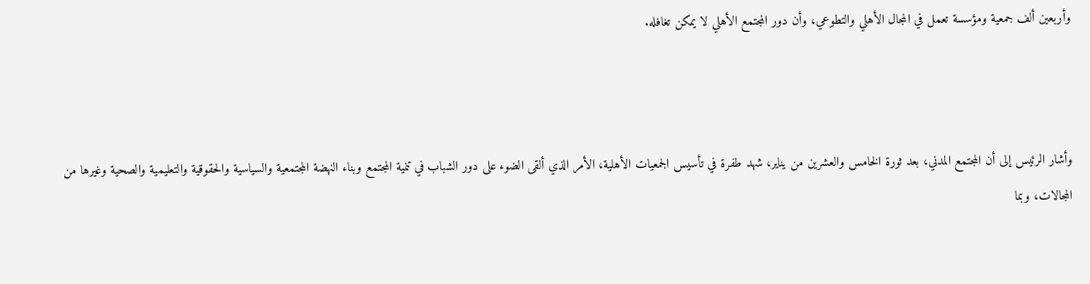وأربعين ألف جمعية ومؤسسة تعمل في المجال الأهلي والتطوعي، وأن دور المجتمع الأهلي لا يمكن تغافله.



وأشار الرئيس إلى أن المجتمع المدني، بعد ثورة الخامس والعشرين من يناير، شهد طفرة في تأسيس الجمعيات الأهلية، الأمر الذي ألقى الضوء على دور الشباب في تنمية المجتمع وبناء النهضة المجتمعية والسياسية والحقوقية والتعليمية والصحية وغيرها من المجالات، وبما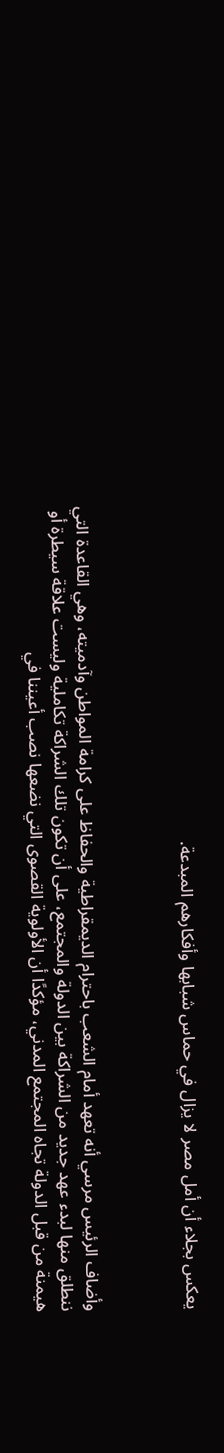يعكس بجلاء أن أمل مصر لا يزال في حماس شبابها وأفكارهم المبدعة.



وأضاف الرئيس مرسي أنه تعهد أمام الشعب باحترام الديمقراطية والحفاظ على كرامة المواطن وآدميته، وهي القاعدة التي ننطلق منها لبدء عهد جديد من الشراكة بين الدولة والمجتمع، على أن تكون تلك الشراكة تكاملية وليست علاقة سيطرة أو هيمنة من قبل الدولة تجاه المجتمع المدني، مؤكدًا أن الأولوية القصوى التي نضعها نصب أعيننا في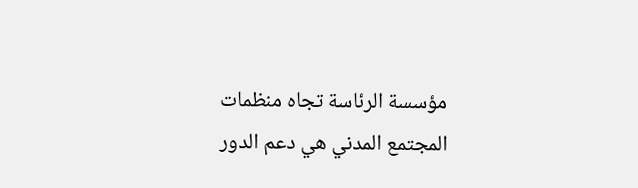مؤسسة الرئاسة تجاه منظمات المجتمع المدني هي دعم الدور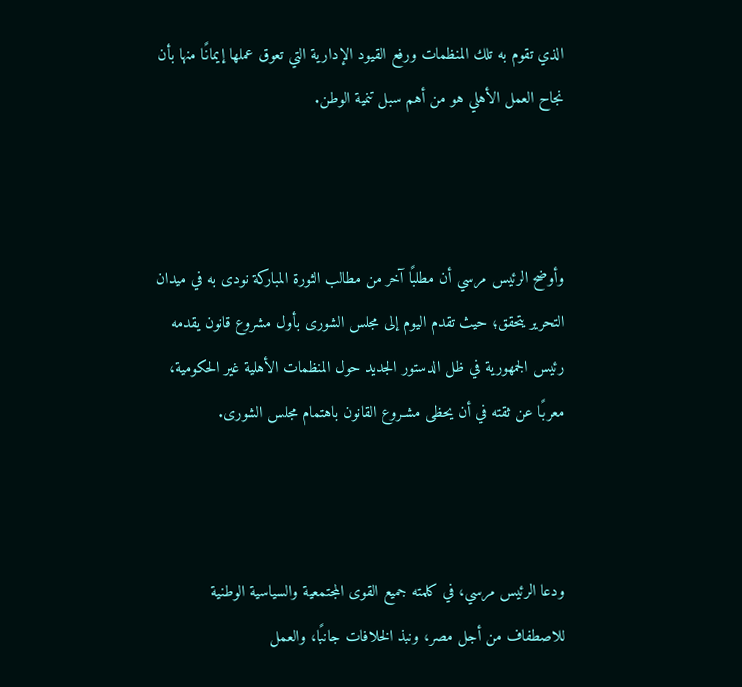الذي تقوم به تلك المنظمات ورفع القيود الإدارية التي تعوق عملها إيمانًا منها بأن نجاح العمل الأهلي هو من أهم سبل تنمية الوطن.



وأوضح الرئيس مرسي أن مطلبًا آخر من مطالب الثورة المباركة نودى به في ميدان التحرير يتحقق؛ حيث تقدم اليوم إلى مجلس الشورى بأول مشروع قانون يقدمه رئيس الجمهورية في ظل الدستور الجديد حول المنظمات الأهلية غير الحكومية، معربًا عن ثقته في أن يحظى مشـروع القانون باهتمام مجلس الشورى.



ودعا الرئيس مرسي، في كلمته جميع القوى المجتمعية والسياسية الوطنية للاصطفاف من أجل مصر، ونبذ الخلافات جانبًا، والعمل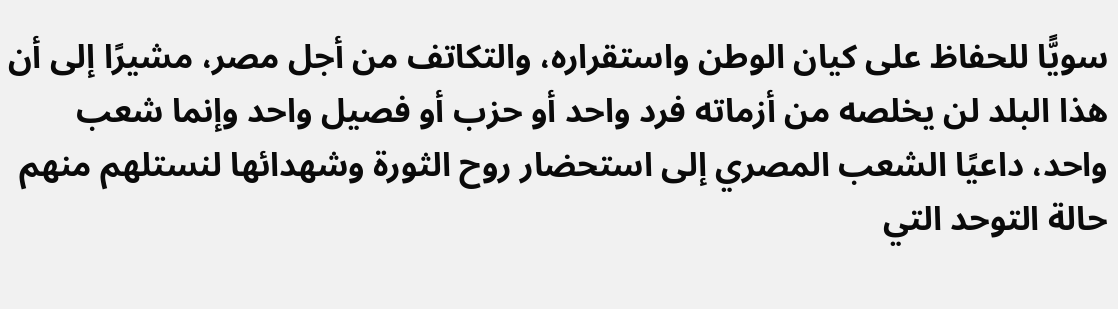سويًّا للحفاظ على كيان الوطن واستقراره، والتكاتف من أجل مصر، مشيرًا إلى أن هذا البلد لن يخلصه من أزماته فرد واحد أو حزب أو فصيل واحد وإنما شعب واحد، داعيًا الشعب المصري إلى استحضار روح الثورة وشهدائها لنستلهم منهم حالة التوحد التي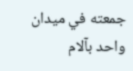جمعته في ميدان واحد بآلام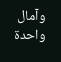وآمال واحدة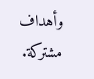وأهداف مشتركة.